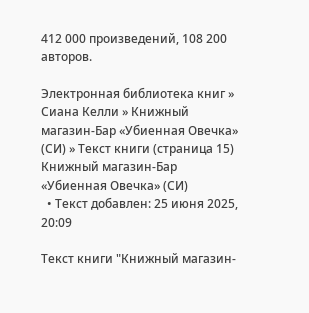412 000 произведений, 108 200 авторов.

Электронная библиотека книг » Сиана Келли » Книжный магазин-Бар «Убиенная Овечка» (СИ) » Текст книги (страница 15)
Книжный магазин-Бар «Убиенная Овечка» (СИ)
  • Текст добавлен: 25 июня 2025, 20:09

Текст книги "Книжный магазин-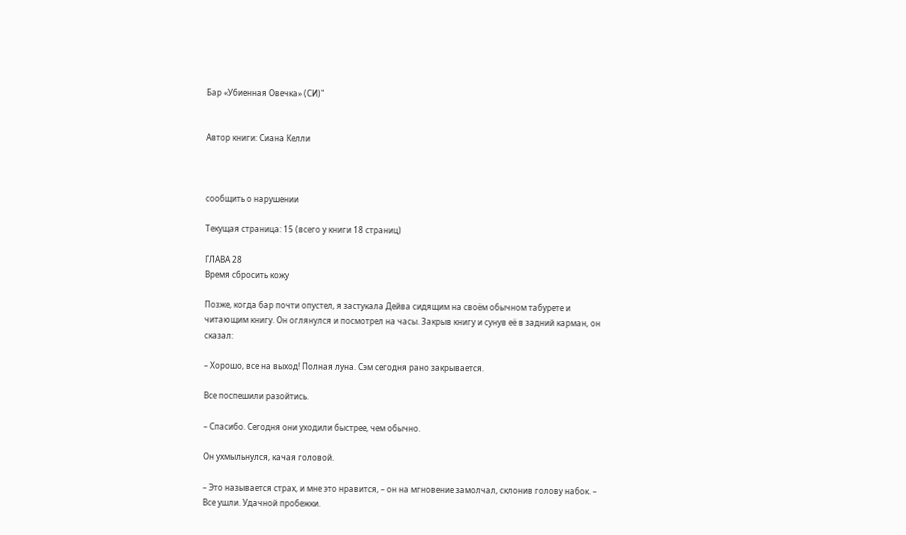Бар «Убиенная Овечка» (СИ)"


Автор книги: Сиана Келли



сообщить о нарушении

Текущая страница: 15 (всего у книги 18 страниц)

ГЛАВА 28
Время сбросить кожу

Позже, когда бар почти опустел, я застукала Дейва сидящим на своём обычном табурете и читающим книгу. Он оглянулся и посмотрел на часы. Закрыв книгу и сунув её в задний карман, он сказал:

– Хорошо, все на выход! Полная луна. Сэм сегодня рано закрывается.

Все поспешили разойтись.

– Спасибо. Сегодня они уходили быстрее, чем обычно.

Он ухмыльнулся, качая головой.

– Это называется страх, и мне это нравится, – он на мгновение замолчал, склонив голову набок. – Все ушли. Удачной пробежки.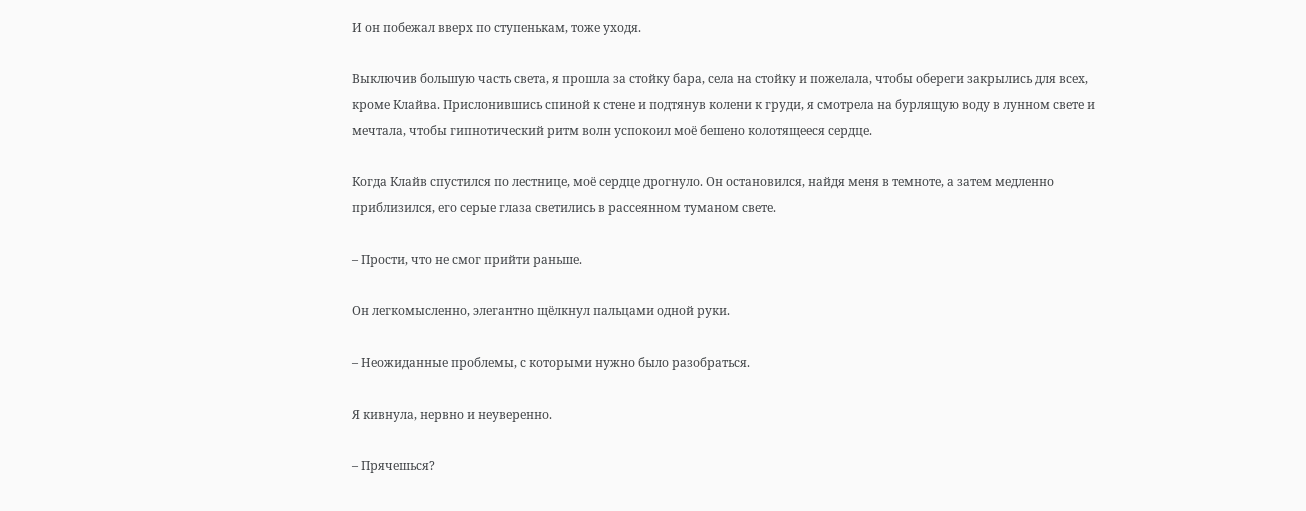И он побежал вверх по ступенькам, тоже уходя.

Выключив большую часть света, я прошла за стойку бара, села на стойку и пожелала, чтобы обереги закрылись для всех, кроме Клайва. Прислонившись спиной к стене и подтянув колени к груди, я смотрела на бурлящую воду в лунном свете и мечтала, чтобы гипнотический ритм волн успокоил моё бешено колотящееся сердце.

Когда Клайв спустился по лестнице, моё сердце дрогнуло. Он остановился, найдя меня в темноте, а затем медленно приблизился, его серые глаза светились в рассеянном туманом свете.

– Прости, что не смог прийти раньше.

Он легкомысленно, элегантно щёлкнул пальцами одной руки.

– Неожиданные проблемы, с которыми нужно было разобраться.

Я кивнула, нервно и неуверенно.

– Прячешься?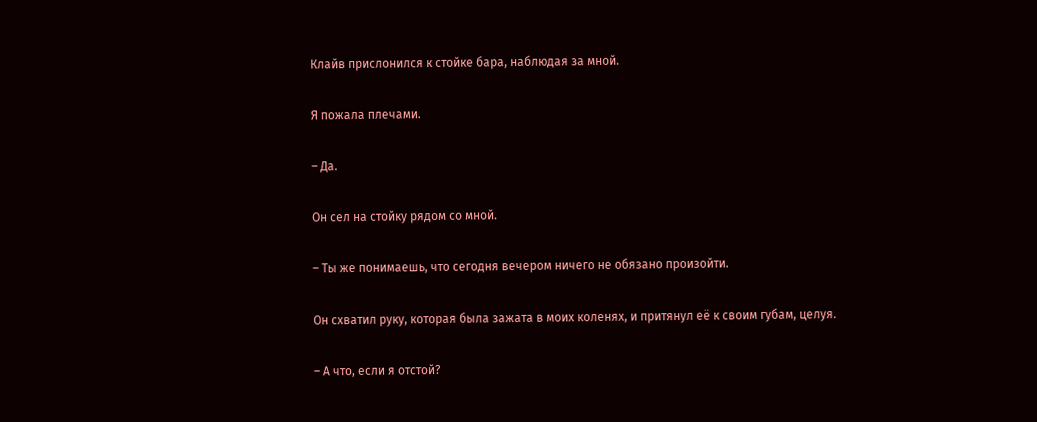Клайв прислонился к стойке бара, наблюдая за мной.

Я пожала плечами.

– Да.

Он сел на стойку рядом со мной.

– Ты же понимаешь, что сегодня вечером ничего не обязано произойти.

Он схватил руку, которая была зажата в моих коленях, и притянул её к своим губам, целуя.

– А что, если я отстой?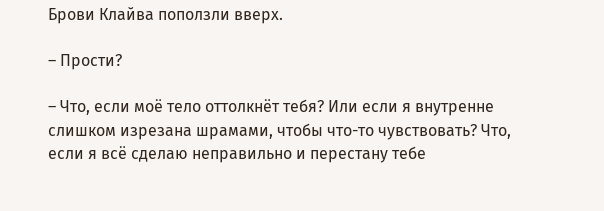Брови Клайва поползли вверх.

– Прости?

– Что, если моё тело оттолкнёт тебя? Или если я внутренне слишком изрезана шрамами, чтобы что-то чувствовать? Что, если я всё сделаю неправильно и перестану тебе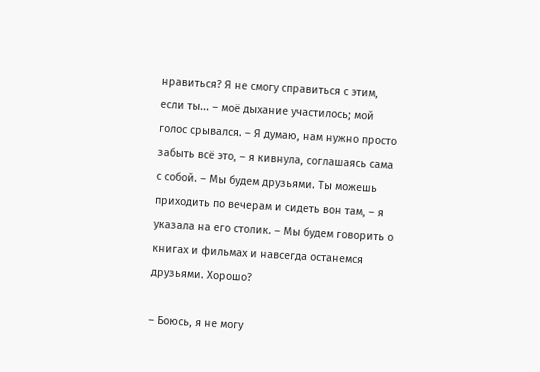нравиться? Я не смогу справиться с этим, если ты... – моё дыхание участилось; мой голос срывался. – Я думаю, нам нужно просто забыть всё это, – я кивнула, соглашаясь сама с собой. – Мы будем друзьями. Ты можешь приходить по вечерам и сидеть вон там, – я указала на его столик. – Мы будем говорить о книгах и фильмах и навсегда останемся друзьями. Хорошо?

– Боюсь, я не могу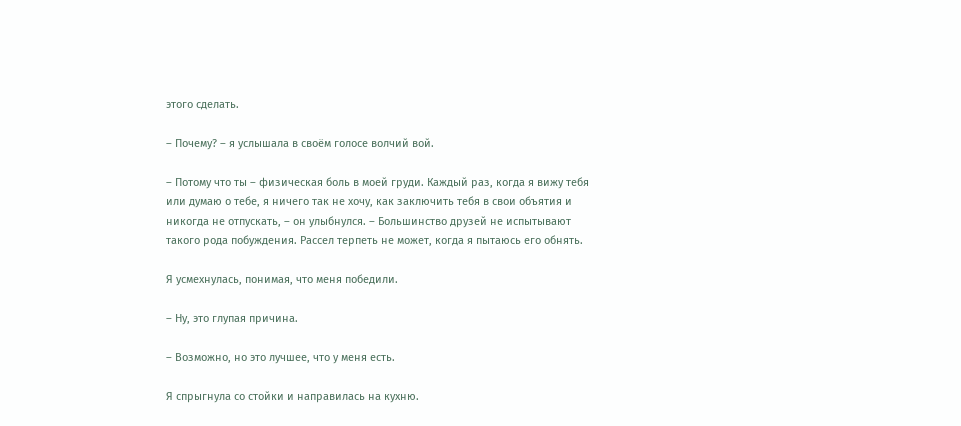этого сделать.

– Почему? – я услышала в своём голосе волчий вой.

– Потому что ты – физическая боль в моей груди. Каждый раз, когда я вижу тебя или думаю о тебе, я ничего так не хочу, как заключить тебя в свои объятия и никогда не отпускать, – он улыбнулся. – Большинство друзей не испытывают такого рода побуждения. Рассел терпеть не может, когда я пытаюсь его обнять.

Я усмехнулась, понимая, что меня победили.

– Ну, это глупая причина.

– Возможно, но это лучшее, что у меня есть.

Я спрыгнула со стойки и направилась на кухню.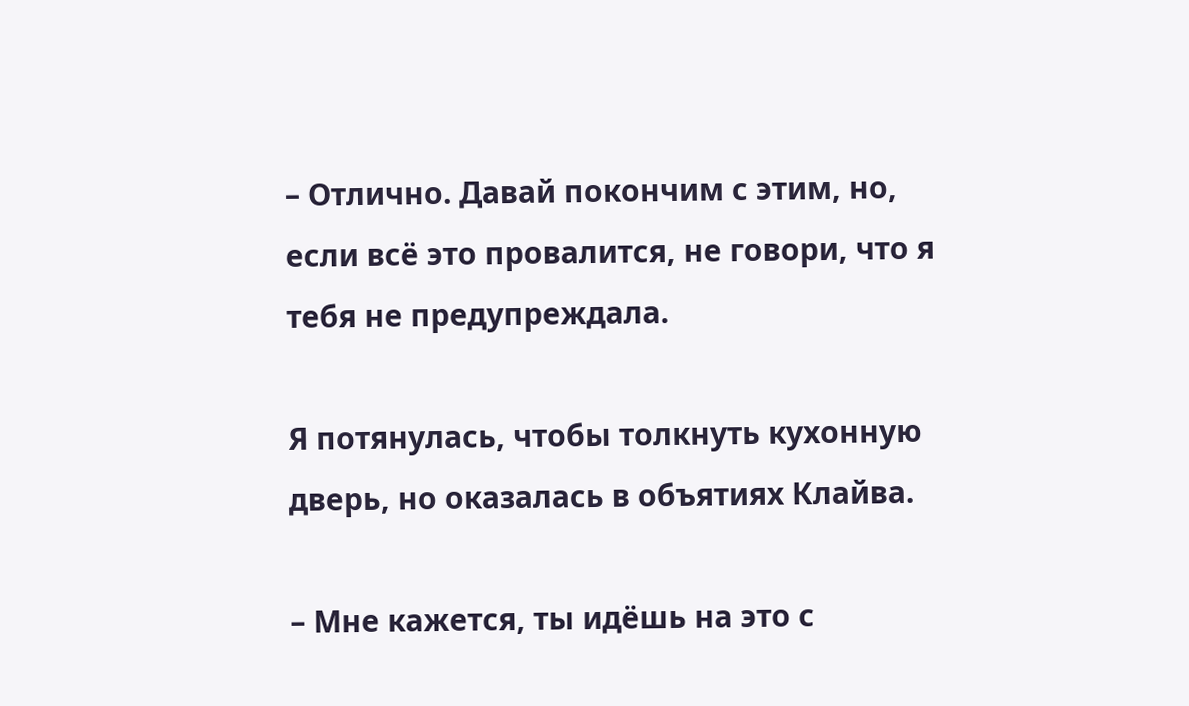– Отлично. Давай покончим с этим, но, если всё это провалится, не говори, что я тебя не предупреждала.

Я потянулась, чтобы толкнуть кухонную дверь, но оказалась в объятиях Клайва.

– Мне кажется, ты идёшь на это с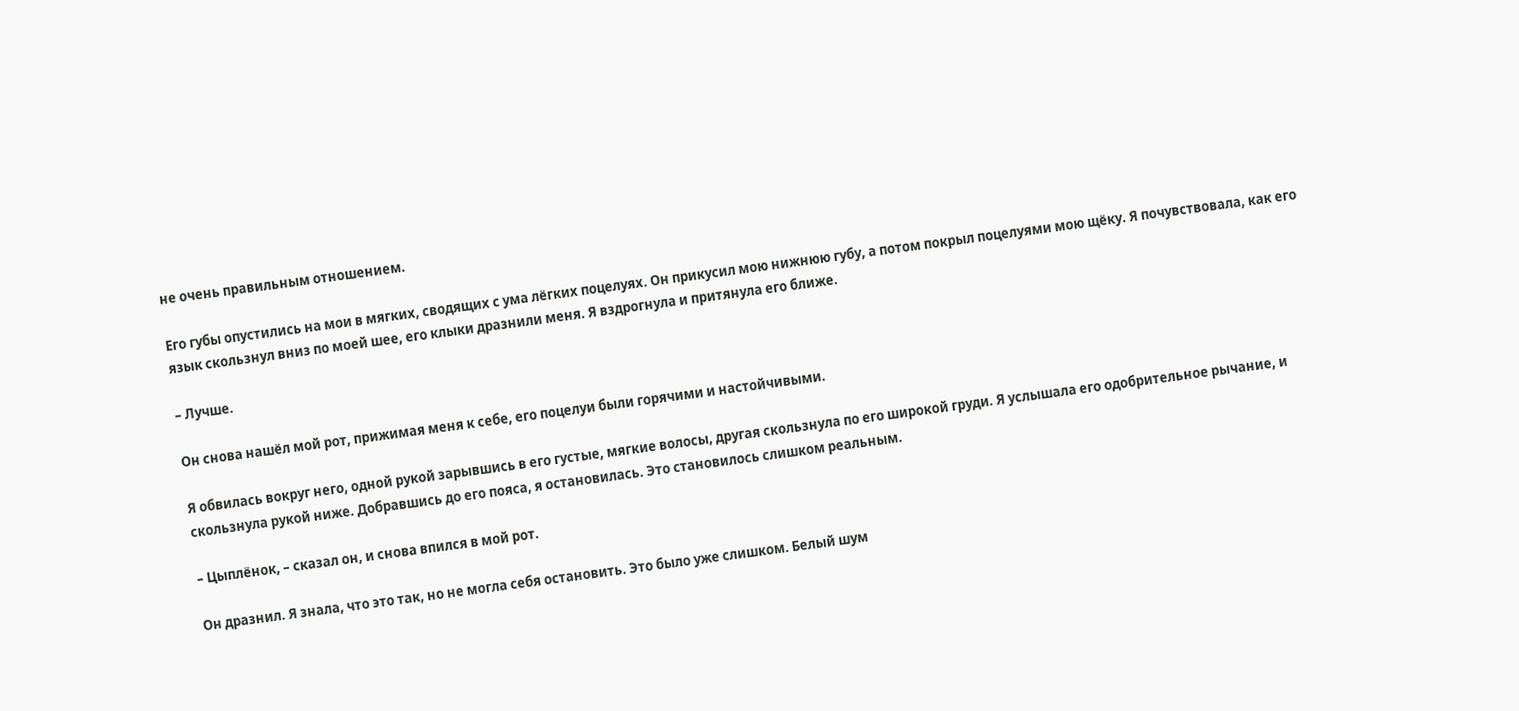не очень правильным отношением.

Его губы опустились на мои в мягких, сводящих с ума лёгких поцелуях. Он прикусил мою нижнюю губу, а потом покрыл поцелуями мою щёку. Я почувствовала, как его язык скользнул вниз по моей шее, его клыки дразнили меня. Я вздрогнула и притянула его ближе.

– Лучше.

Он снова нашёл мой рот, прижимая меня к себе, его поцелуи были горячими и настойчивыми.

Я обвилась вокруг него, одной рукой зарывшись в его густые, мягкие волосы, другая скользнула по его широкой груди. Я услышала его одобрительное рычание, и скользнула рукой ниже. Добравшись до его пояса, я остановилась. Это становилось слишком реальным.

– Цыплёнок, – сказал он, и снова впился в мой рот.

Он дразнил. Я знала, что это так, но не могла себя остановить. Это было уже слишком. Белый шум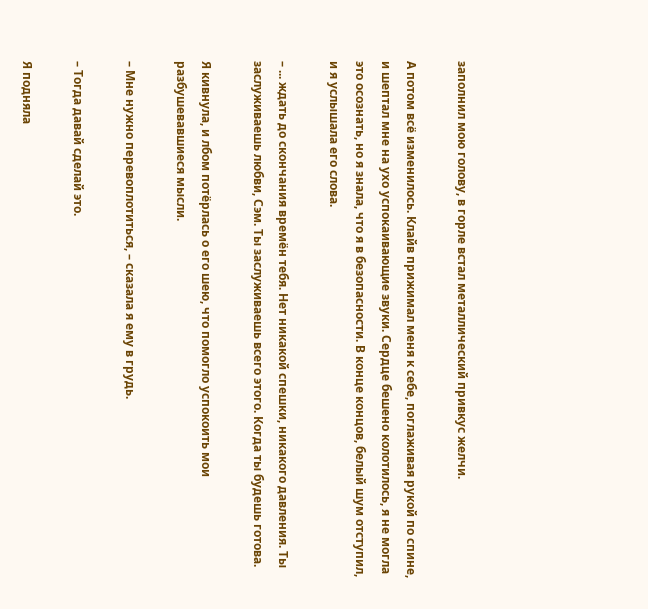заполнил мою голову, в горле встал металлический привкус желчи.

А потом всё изменилось. Клайв прижимал меня к себе, поглаживая рукой по спине, и шептал мне на ухо успокаивающие звуки. Сердце бешено колотилось, я не могла это осознать, но я знала, что я в безопасности. В конце концов, белый шум отступил, и я услышала его слова.

– ... ждать до скончания времён тебя. Нет никакой спешки, никакого давления. Ты заслуживаешь любви, Сэм. Ты заслуживаешь всего этого. Когда ты будешь готова.

Я кивнула, и лбом потёрлась о его шею, что помогло успокоить мои разбушевавшиеся мысли.

– Мне нужно перевоплотиться, – сказала я ему в грудь.

– Тогда давай сделай это.

Я подняла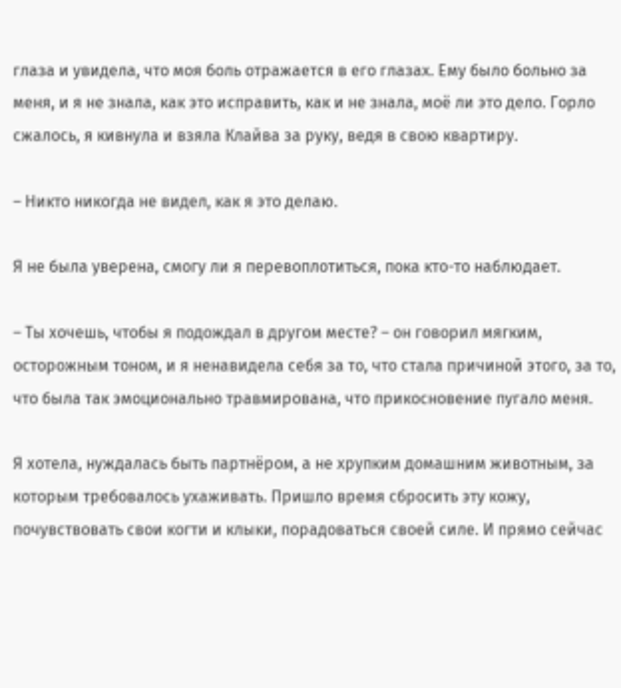глаза и увидела, что моя боль отражается в его глазах. Ему было больно за меня, и я не знала, как это исправить, как и не знала, моё ли это дело. Горло сжалось, я кивнула и взяла Клайва за руку, ведя в свою квартиру.

– Никто никогда не видел, как я это делаю.

Я не была уверена, смогу ли я перевоплотиться, пока кто-то наблюдает.

– Ты хочешь, чтобы я подождал в другом месте? – он говорил мягким, осторожным тоном, и я ненавидела себя за то, что стала причиной этого, за то, что была так эмоционально травмирована, что прикосновение пугало меня.

Я хотела, нуждалась быть партнёром, а не хрупким домашним животным, за которым требовалось ухаживать. Пришло время сбросить эту кожу, почувствовать свои когти и клыки, порадоваться своей силе. И прямо сейчас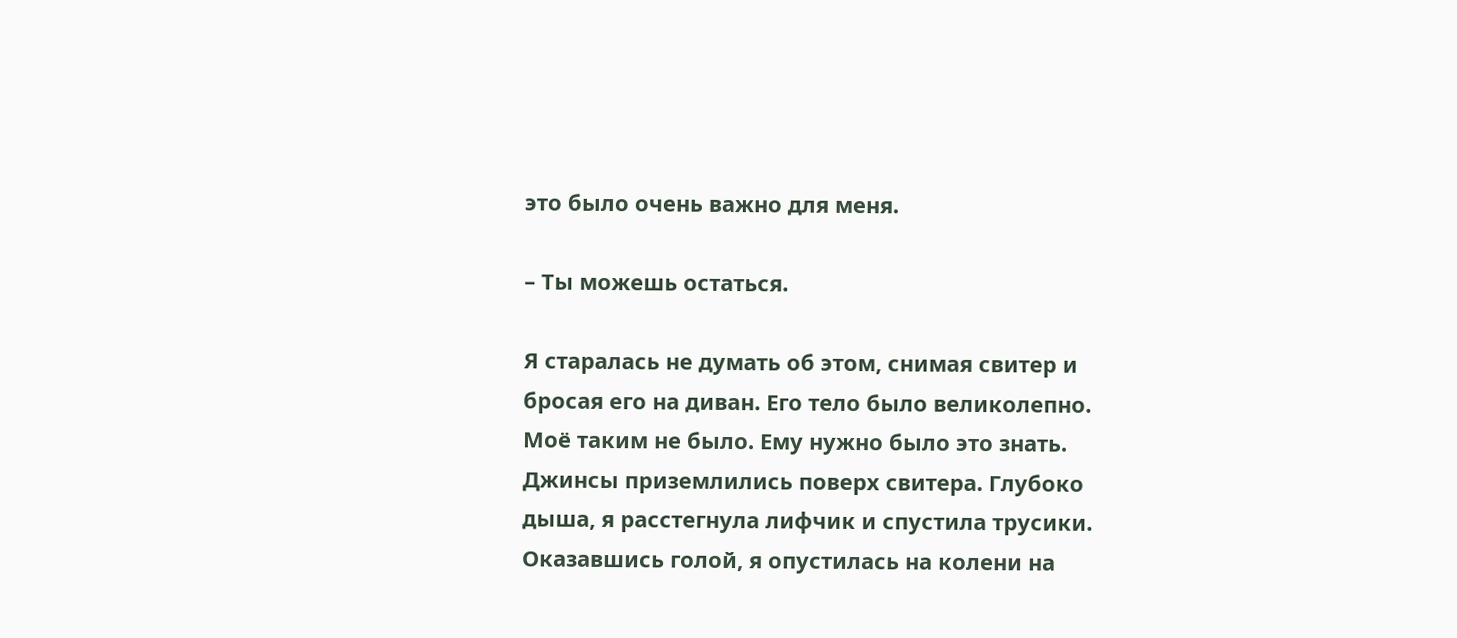это было очень важно для меня.

– Ты можешь остаться.

Я старалась не думать об этом, снимая свитер и бросая его на диван. Его тело было великолепно. Моё таким не было. Ему нужно было это знать. Джинсы приземлились поверх свитера. Глубоко дыша, я расстегнула лифчик и спустила трусики. Оказавшись голой, я опустилась на колени на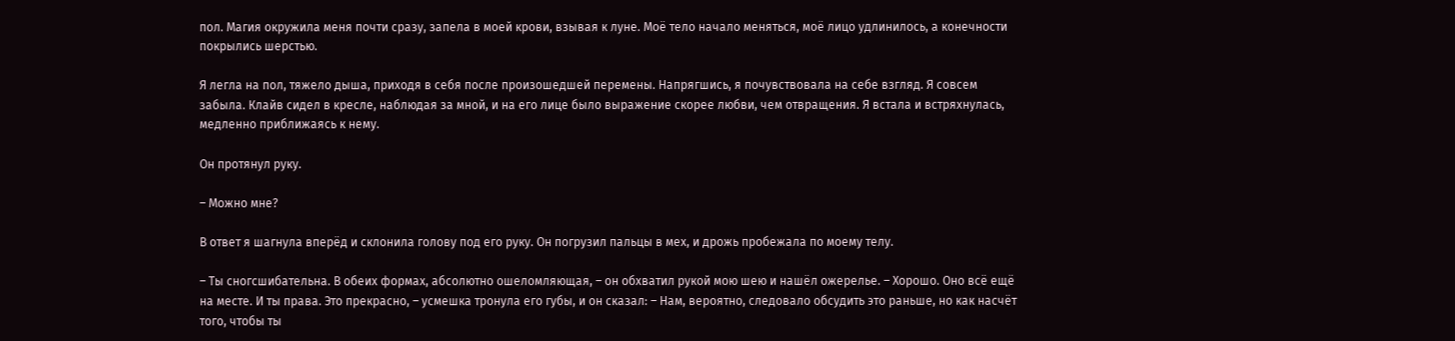пол. Магия окружила меня почти сразу, запела в моей крови, взывая к луне. Моё тело начало меняться, моё лицо удлинилось, а конечности покрылись шерстью.

Я легла на пол, тяжело дыша, приходя в себя после произошедшей перемены. Напрягшись, я почувствовала на себе взгляд. Я совсем забыла. Клайв сидел в кресле, наблюдая за мной, и на его лице было выражение скорее любви, чем отвращения. Я встала и встряхнулась, медленно приближаясь к нему.

Он протянул руку.

– Можно мне?

В ответ я шагнула вперёд и склонила голову под его руку. Он погрузил пальцы в мех, и дрожь пробежала по моему телу.

– Ты сногсшибательна. В обеих формах, абсолютно ошеломляющая, – он обхватил рукой мою шею и нашёл ожерелье. – Хорошо. Оно всё ещё на месте. И ты права. Это прекрасно, – усмешка тронула его губы, и он сказал: – Нам, вероятно, следовало обсудить это раньше, но как насчёт того, чтобы ты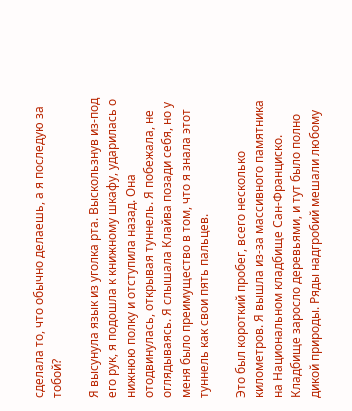сделала то, что обычно делаешь, а я последую за тобой?

Я высунула язык из уголка рта. Выскользнув из-под его рук, я подошла к книжному шкафу, ударилась о нижнюю полку и отступила назад. Она отодвинулась, открывая туннель. Я побежала, не оглядываясь. Я слышала Клайва позади себя, но у меня было преимущество в том, что я знала этот туннель как свои пять пальцев.

Это был короткий пробег, всего несколько километров. Я вышла из-за массивного памятника на Национальном кладбище Сан-Франциско. Кладбище заросло деревьями, и тут было полно дикой природы. Ряды надгробий мешали любому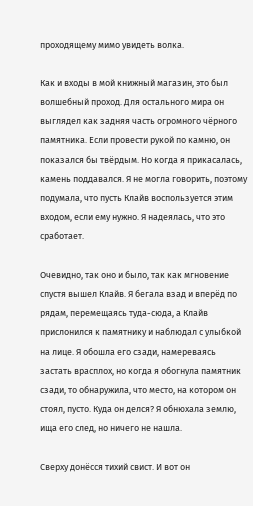проходящему мимо увидеть волка.

Как и входы в мой книжный магазин, это был волшебный проход. Для остального мира он выглядел как задняя часть огромного чёрного памятника. Если провести рукой по камню, он показался бы твёрдым. Но когда я прикасалась, камень поддавался. Я не могла говорить, поэтому подумала, что пусть Клайв воспользуется этим входом, если ему нужно. Я надеялась, что это сработает.

Очевидно, так оно и было, так как мгновение спустя вышел Клайв. Я бегала взад и вперёд по рядам, перемещаясь туда-сюда, а Клайв прислонился к памятнику и наблюдал с улыбкой на лице. Я обошла его сзади, намереваясь застать врасплох, но когда я обогнула памятник сзади, то обнаружила, что место, на котором он стоял, пусто. Куда он делся? Я обнюхала землю, ища его след, но ничего не нашла.

Сверху донёсся тихий свист. И вот он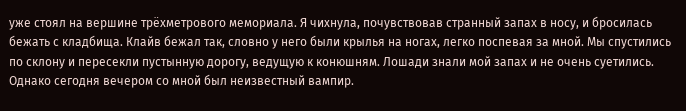уже стоял на вершине трёхметрового мемориала. Я чихнула, почувствовав странный запах в носу, и бросилась бежать с кладбища. Клайв бежал так, словно у него были крылья на ногах, легко поспевая за мной. Мы спустились по склону и пересекли пустынную дорогу, ведущую к конюшням. Лошади знали мой запах и не очень суетились. Однако сегодня вечером со мной был неизвестный вампир.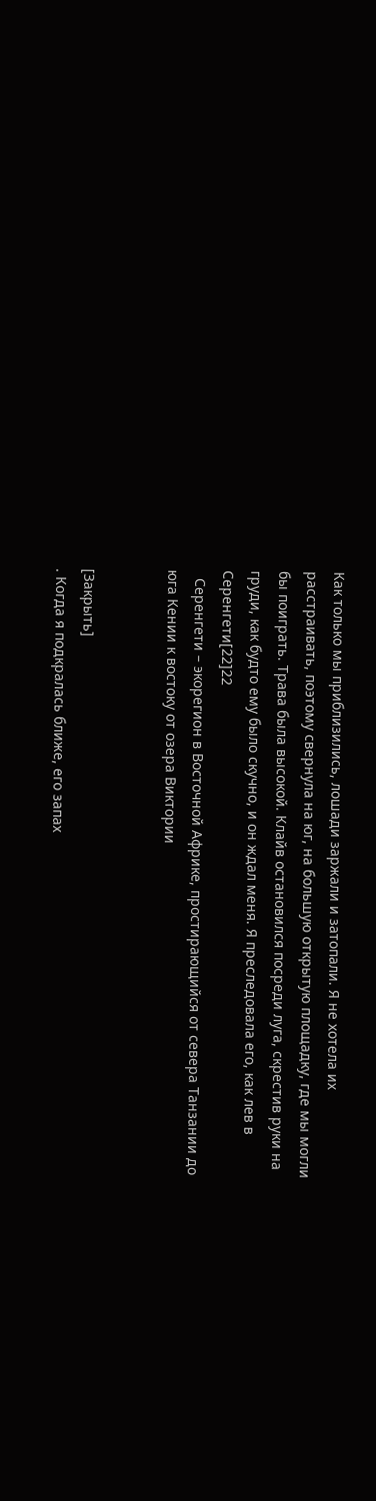Как только мы приблизились, лошади заржали и затопали. Я не хотела их расстраивать, поэтому свернула на юг, на большую открытую площадку, где мы могли бы поиграть. Трава была высокой. Клайв остановился посреди луга, скрестив руки на груди, как будто ему было скучно, и он ждал меня. Я преследовала его, как лев в Серенгети[22]22
  Серенгети – экорегион в Восточной Африке, простирающийся от севера Танзании до юга Кении к востоку от озера Виктории


[Закрыть]
. Когда я подкралась ближе, его запах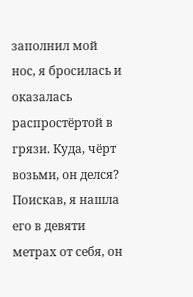заполнил мой нос, я бросилась и оказалась распростёртой в грязи. Куда, чёрт возьми, он делся? Поискав, я нашла его в девяти метрах от себя, он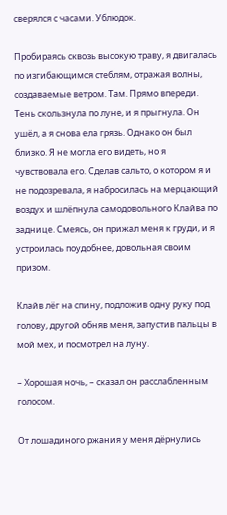сверялся с часами. Ублюдок.

Пробираясь сквозь высокую траву, я двигалась по изгибающимся стеблям, отражая волны, создаваемые ветром. Там. Прямо впереди. Тень скользнула по луне, и я прыгнула. Он ушёл, а я снова ела грязь. Однако он был близко. Я не могла его видеть, но я чувствовала его. Сделав сальто, о котором я и не подозревала, я набросилась на мерцающий воздух и шлёпнула самодовольного Клайва по заднице. Смеясь, он прижал меня к груди, и я устроилась поудобнее, довольная своим призом.

Клайв лёг на спину, подложив одну руку под голову, другой обняв меня, запустив пальцы в мой мех, и посмотрел на луну.

– Хорошая ночь, – сказал он расслабленным голосом.

От лошадиного ржания у меня дёрнулись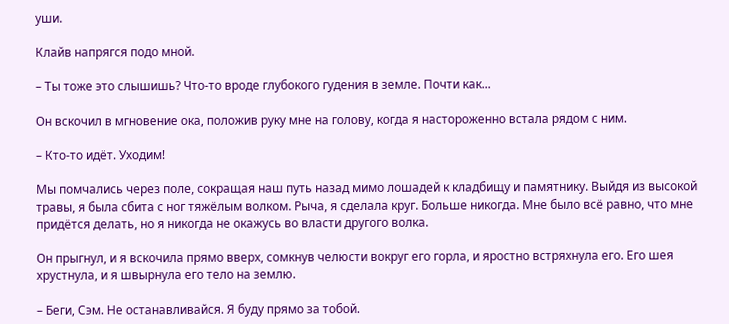уши.

Клайв напрягся подо мной.

– Ты тоже это слышишь? Что-то вроде глубокого гудения в земле. Почти как...

Он вскочил в мгновение ока, положив руку мне на голову, когда я настороженно встала рядом с ним.

– Кто-то идёт. Уходим!

Мы помчались через поле, сокращая наш путь назад мимо лошадей к кладбищу и памятнику. Выйдя из высокой травы, я была сбита с ног тяжёлым волком. Рыча, я сделала круг. Больше никогда. Мне было всё равно, что мне придётся делать, но я никогда не окажусь во власти другого волка.

Он прыгнул, и я вскочила прямо вверх, сомкнув челюсти вокруг его горла, и яростно встряхнула его. Его шея хрустнула, и я швырнула его тело на землю.

– Беги, Сэм. Не останавливайся. Я буду прямо за тобой.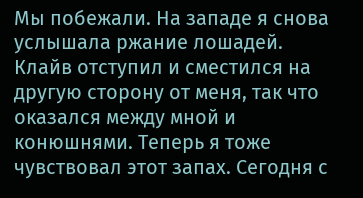Мы побежали. На западе я снова услышала ржание лошадей. Клайв отступил и сместился на другую сторону от меня, так что оказался между мной и конюшнями. Теперь я тоже чувствовал этот запах. Сегодня с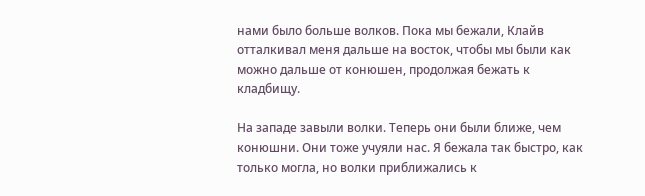нами было больше волков. Пока мы бежали, Клайв отталкивал меня дальше на восток, чтобы мы были как можно дальше от конюшен, продолжая бежать к кладбищу.

На западе завыли волки. Теперь они были ближе, чем конюшни. Они тоже учуяли нас. Я бежала так быстро, как только могла, но волки приближались к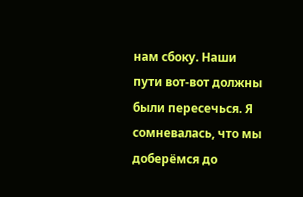нам сбоку. Наши пути вот-вот должны были пересечься. Я сомневалась, что мы доберёмся до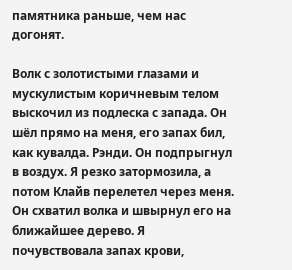памятника раньше, чем нас догонят.

Волк с золотистыми глазами и мускулистым коричневым телом выскочил из подлеска с запада. Он шёл прямо на меня, его запах бил, как кувалда. Рэнди. Он подпрыгнул в воздух. Я резко затормозила, а потом Клайв перелетел через меня. Он схватил волка и швырнул его на ближайшее дерево. Я почувствовала запах крови,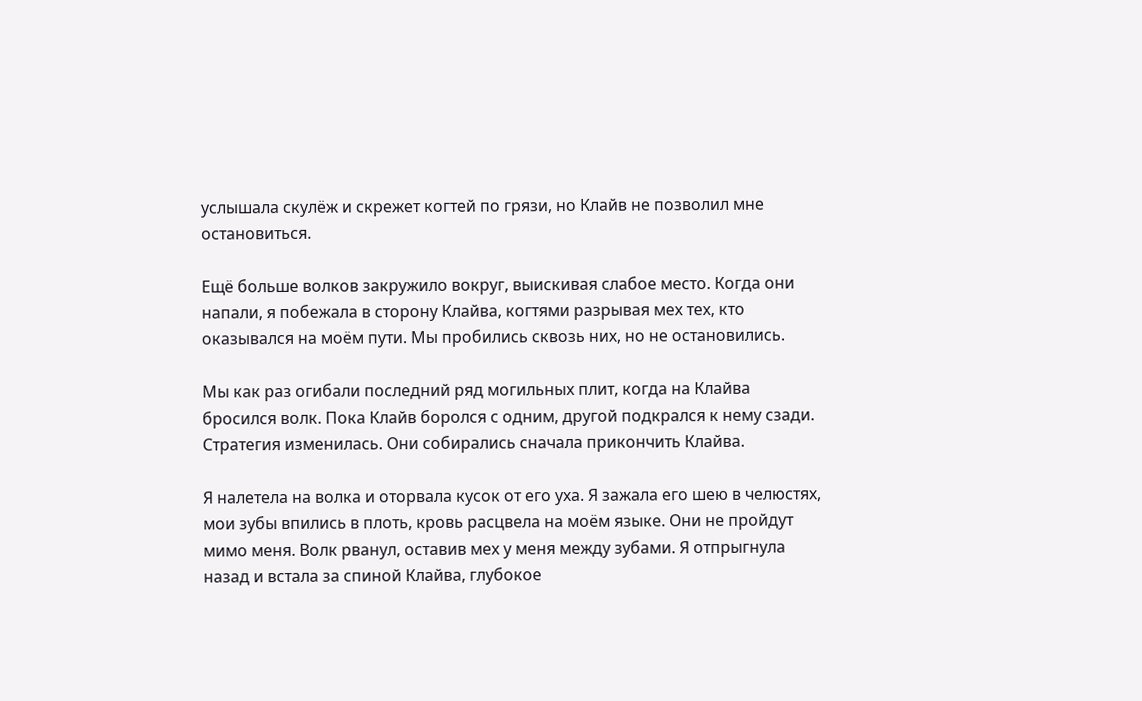услышала скулёж и скрежет когтей по грязи, но Клайв не позволил мне остановиться.

Ещё больше волков закружило вокруг, выискивая слабое место. Когда они напали, я побежала в сторону Клайва, когтями разрывая мех тех, кто оказывался на моём пути. Мы пробились сквозь них, но не остановились.

Мы как раз огибали последний ряд могильных плит, когда на Клайва бросился волк. Пока Клайв боролся с одним, другой подкрался к нему сзади. Стратегия изменилась. Они собирались сначала прикончить Клайва.

Я налетела на волка и оторвала кусок от его уха. Я зажала его шею в челюстях, мои зубы впились в плоть, кровь расцвела на моём языке. Они не пройдут мимо меня. Волк рванул, оставив мех у меня между зубами. Я отпрыгнула назад и встала за спиной Клайва, глубокое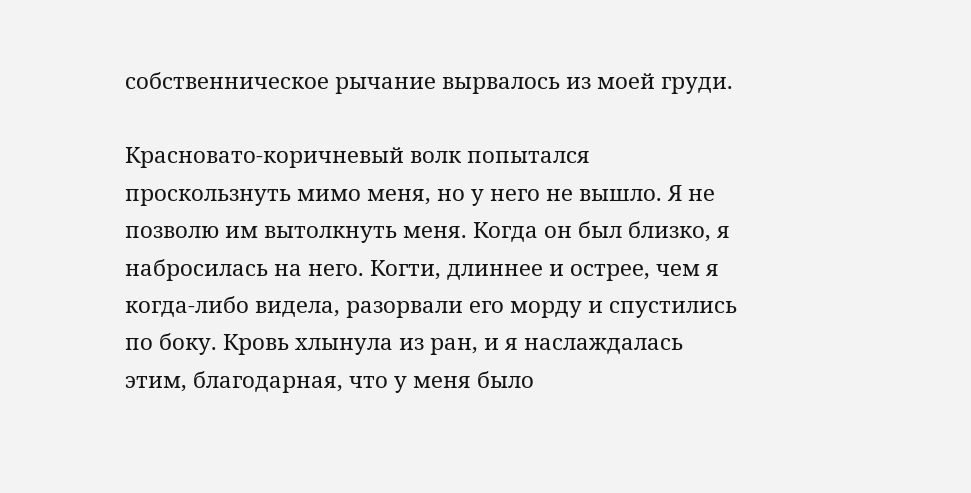собственническое рычание вырвалось из моей груди.

Красновато-коричневый волк попытался проскользнуть мимо меня, но у него не вышло. Я не позволю им вытолкнуть меня. Когда он был близко, я набросилась на него. Когти, длиннее и острее, чем я когда-либо видела, разорвали его морду и спустились по боку. Кровь хлынула из ран, и я наслаждалась этим, благодарная, что у меня было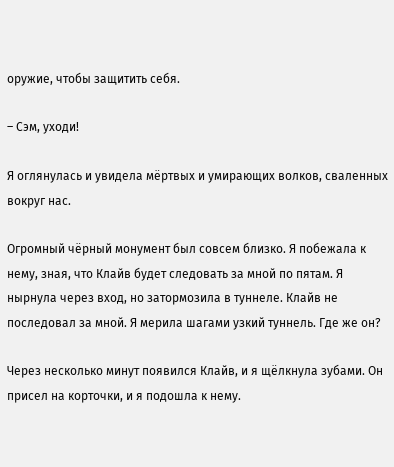оружие, чтобы защитить себя.

– Сэм, уходи!

Я оглянулась и увидела мёртвых и умирающих волков, сваленных вокруг нас.

Огромный чёрный монумент был совсем близко. Я побежала к нему, зная, что Клайв будет следовать за мной по пятам. Я нырнула через вход, но затормозила в туннеле. Клайв не последовал за мной. Я мерила шагами узкий туннель. Где же он?

Через несколько минут появился Клайв, и я щёлкнула зубами. Он присел на корточки, и я подошла к нему.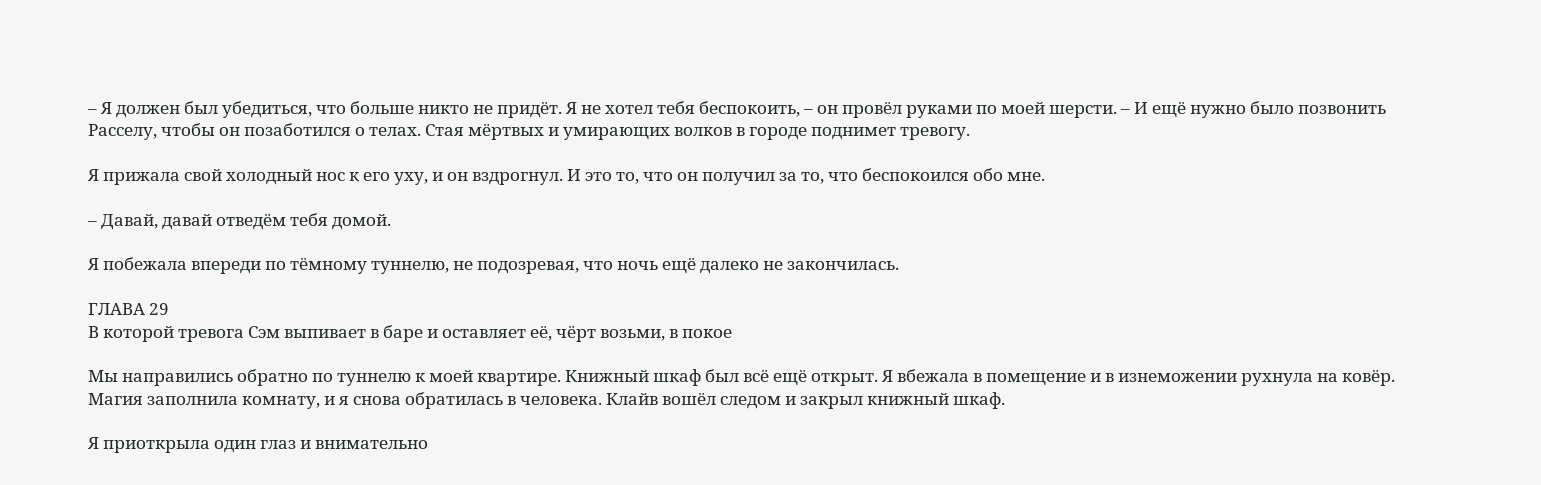– Я должен был убедиться, что больше никто не придёт. Я не хотел тебя беспокоить, – он провёл руками по моей шерсти. – И ещё нужно было позвонить Расселу, чтобы он позаботился о телах. Стая мёртвых и умирающих волков в городе поднимет тревогу.

Я прижала свой холодный нос к его уху, и он вздрогнул. И это то, что он получил за то, что беспокоился обо мне.

– Давай, давай отведём тебя домой.

Я побежала впереди по тёмному туннелю, не подозревая, что ночь ещё далеко не закончилась.

ГЛАВА 29
В которой тревога Сэм выпивает в баре и оставляет её, чёрт возьми, в покое

Мы направились обратно по туннелю к моей квартире. Книжный шкаф был всё ещё открыт. Я вбежала в помещение и в изнеможении рухнула на ковёр. Магия заполнила комнату, и я снова обратилась в человека. Клайв вошёл следом и закрыл книжный шкаф.

Я приоткрыла один глаз и внимательно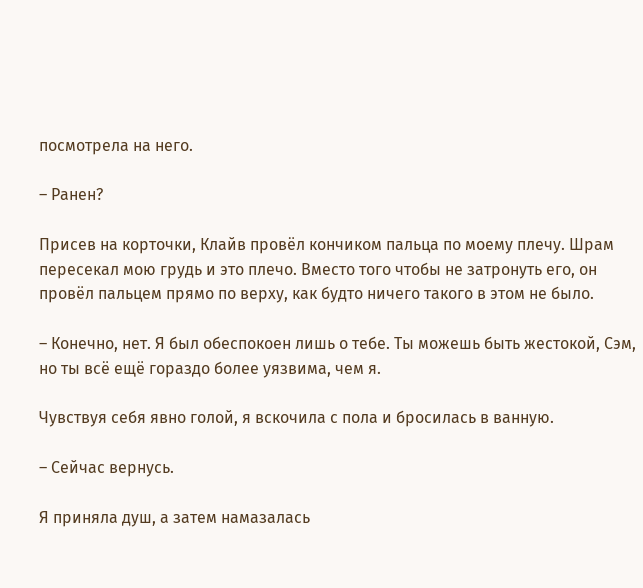посмотрела на него.

– Ранен?

Присев на корточки, Клайв провёл кончиком пальца по моему плечу. Шрам пересекал мою грудь и это плечо. Вместо того чтобы не затронуть его, он провёл пальцем прямо по верху, как будто ничего такого в этом не было.

– Конечно, нет. Я был обеспокоен лишь о тебе. Ты можешь быть жестокой, Сэм, но ты всё ещё гораздо более уязвима, чем я.

Чувствуя себя явно голой, я вскочила с пола и бросилась в ванную.

– Сейчас вернусь.

Я приняла душ, а затем намазалась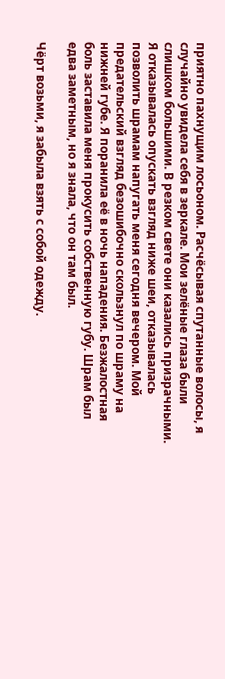приятно пахнущим лосьоном. Расчёсывая спутанные волосы, я случайно увидела себя в зеркале. Мои зелёные глаза были слишком большими. В резком свете они казались призрачными. Я отказывалась опускать взгляд ниже шеи, отказывалась позволить шрамам напугать меня сегодня вечером. Мой предательский взгляд безошибочно скользнул по шраму на нижней губе. Я поранила её в ночь нападения. Безжалостная боль заставила меня прокусить собственную губу. Шрам был едва заметным, но я знала, что он там был.

Чёрт возьми, я забыла взять с собой одежду.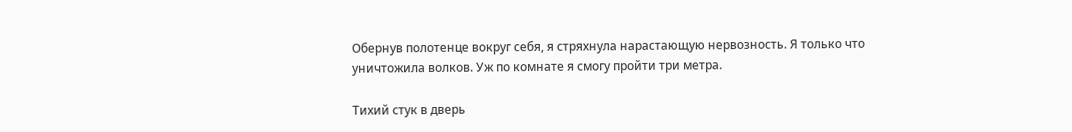Обернув полотенце вокруг себя, я стряхнула нарастающую нервозность. Я только что уничтожила волков. Уж по комнате я смогу пройти три метра.

Тихий стук в дверь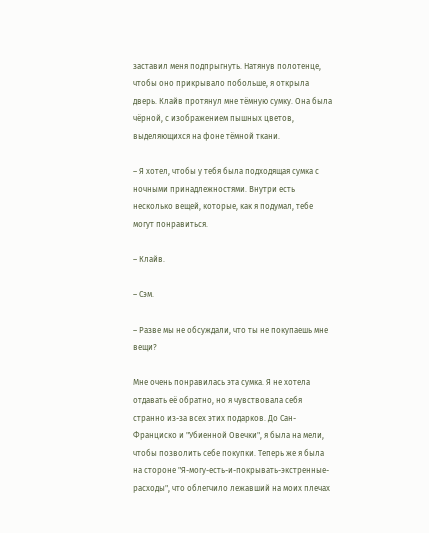заставил меня подпрыгнуть. Натянув полотенце, чтобы оно прикрывало побольше, я открыла дверь. Клайв протянул мне тёмную сумку. Она была чёрной, с изображением пышных цветов, выделяющихся на фоне тёмной ткани.

– Я хотел, чтобы у тебя была подходящая сумка с ночными принадлежностями. Внутри есть несколько вещей, которые, как я подумал, тебе могут понравиться.

– Клайв.

– Сэм.

– Разве мы не обсуждали, что ты не покупаешь мне вещи?

Мне очень понравилась эта сумка. Я не хотела отдавать её обратно, но я чувствовала себя странно из-за всех этих подарков. До Сан-Франциско и "Убиенной Овечки", я была на мели, чтобы позволить себе покупки. Теперь же я была на стороне "Я-могу-есть-и-покрывать-экстренные-расходы", что облегчило лежавший на моих плечах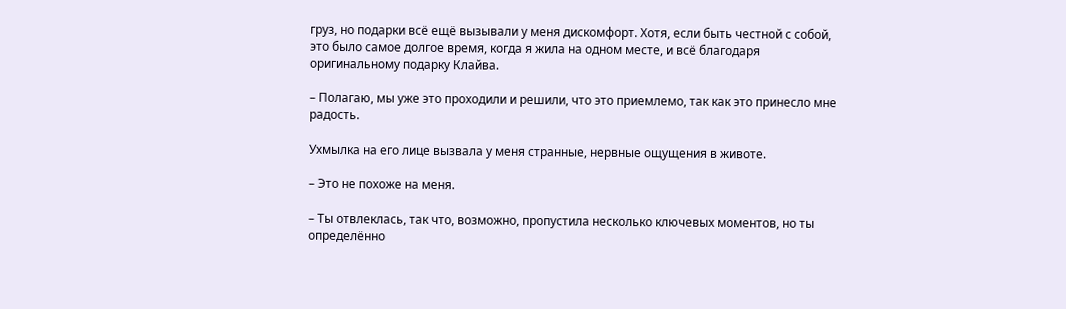груз, но подарки всё ещё вызывали у меня дискомфорт. Хотя, если быть честной с собой, это было самое долгое время, когда я жила на одном месте, и всё благодаря оригинальному подарку Клайва.

– Полагаю, мы уже это проходили и решили, что это приемлемо, так как это принесло мне радость.

Ухмылка на его лице вызвала у меня странные, нервные ощущения в животе.

– Это не похоже на меня.

– Ты отвлеклась, так что, возможно, пропустила несколько ключевых моментов, но ты определённо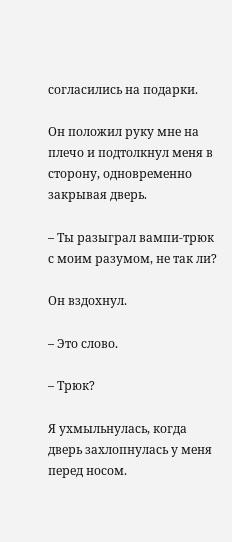согласились на подарки.

Он положил руку мне на плечо и подтолкнул меня в сторону, одновременно закрывая дверь.

– Ты разыграл вампи-трюк с моим разумом, не так ли?

Он вздохнул.

– Это слово.

– Трюк?

Я ухмыльнулась, когда дверь захлопнулась у меня перед носом.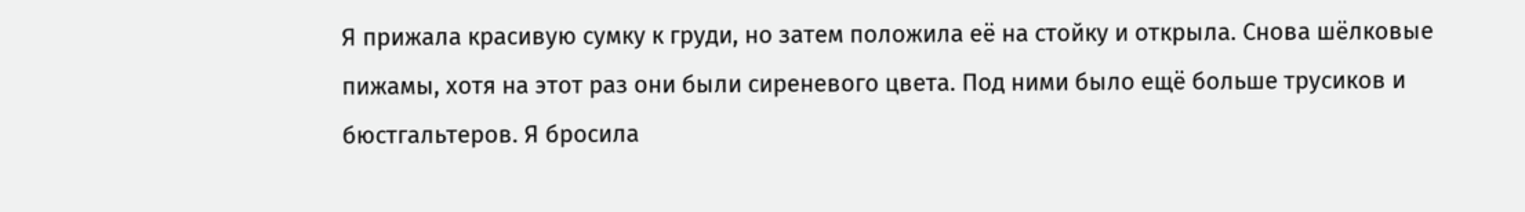Я прижала красивую сумку к груди, но затем положила её на стойку и открыла. Снова шёлковые пижамы, хотя на этот раз они были сиреневого цвета. Под ними было ещё больше трусиков и бюстгальтеров. Я бросила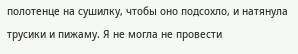полотенце на сушилку, чтобы оно подсохло, и натянула трусики и пижаму. Я не могла не провести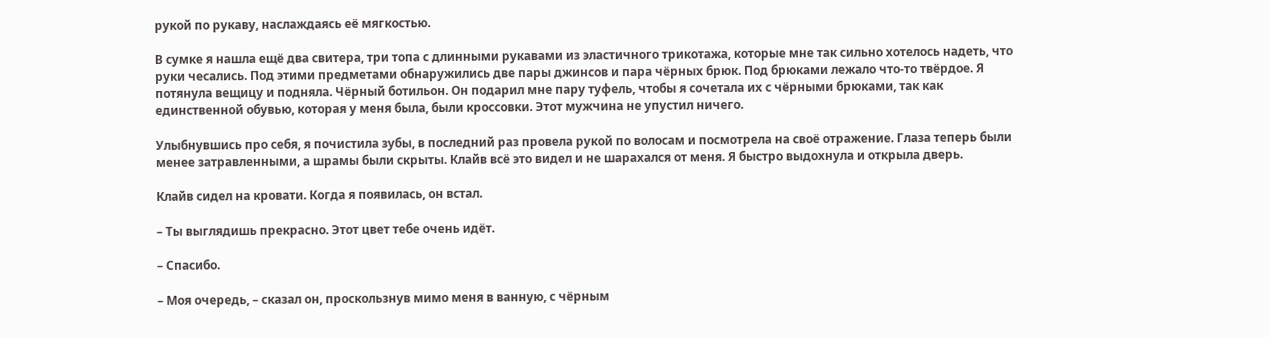рукой по рукаву, наслаждаясь её мягкостью.

В сумке я нашла ещё два свитера, три топа с длинными рукавами из эластичного трикотажа, которые мне так сильно хотелось надеть, что руки чесались. Под этими предметами обнаружились две пары джинсов и пара чёрных брюк. Под брюками лежало что-то твёрдое. Я потянула вещицу и подняла. Чёрный ботильон. Он подарил мне пару туфель, чтобы я сочетала их с чёрными брюками, так как единственной обувью, которая у меня была, были кроссовки. Этот мужчина не упустил ничего.

Улыбнувшись про себя, я почистила зубы, в последний раз провела рукой по волосам и посмотрела на своё отражение. Глаза теперь были менее затравленными, а шрамы были скрыты. Клайв всё это видел и не шарахался от меня. Я быстро выдохнула и открыла дверь.

Клайв сидел на кровати. Когда я появилась, он встал.

– Ты выглядишь прекрасно. Этот цвет тебе очень идёт.

– Спасибо.

– Моя очередь, – сказал он, проскользнув мимо меня в ванную, с чёрным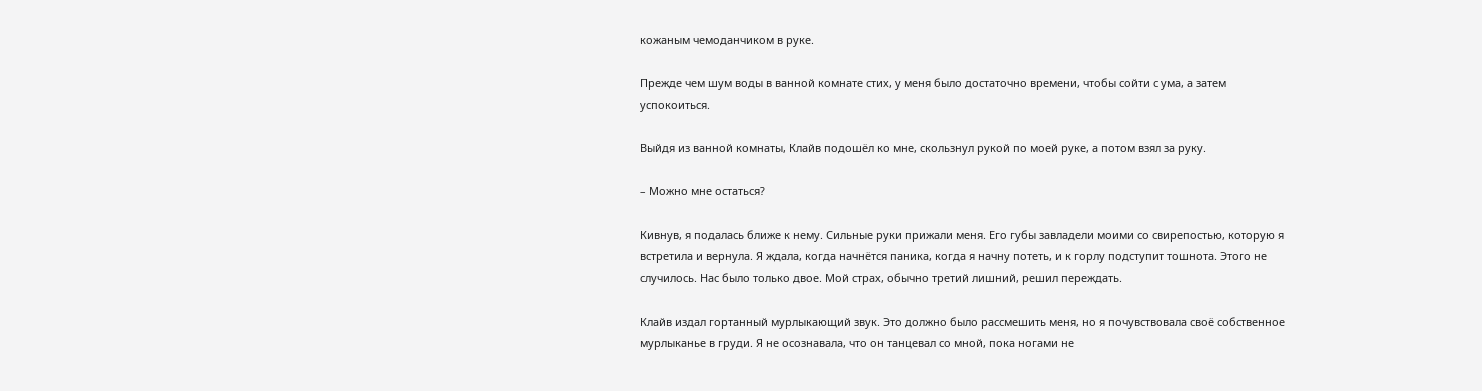кожаным чемоданчиком в руке.

Прежде чем шум воды в ванной комнате стих, у меня было достаточно времени, чтобы сойти с ума, а затем успокоиться.

Выйдя из ванной комнаты, Клайв подошёл ко мне, скользнул рукой по моей руке, а потом взял за руку.

– Можно мне остаться?

Кивнув, я подалась ближе к нему. Сильные руки прижали меня. Его губы завладели моими со свирепостью, которую я встретила и вернула. Я ждала, когда начнётся паника, когда я начну потеть, и к горлу подступит тошнота. Этого не случилось. Нас было только двое. Мой страх, обычно третий лишний, решил переждать.

Клайв издал гортанный мурлыкающий звук. Это должно было рассмешить меня, но я почувствовала своё собственное мурлыканье в груди. Я не осознавала, что он танцевал со мной, пока ногами не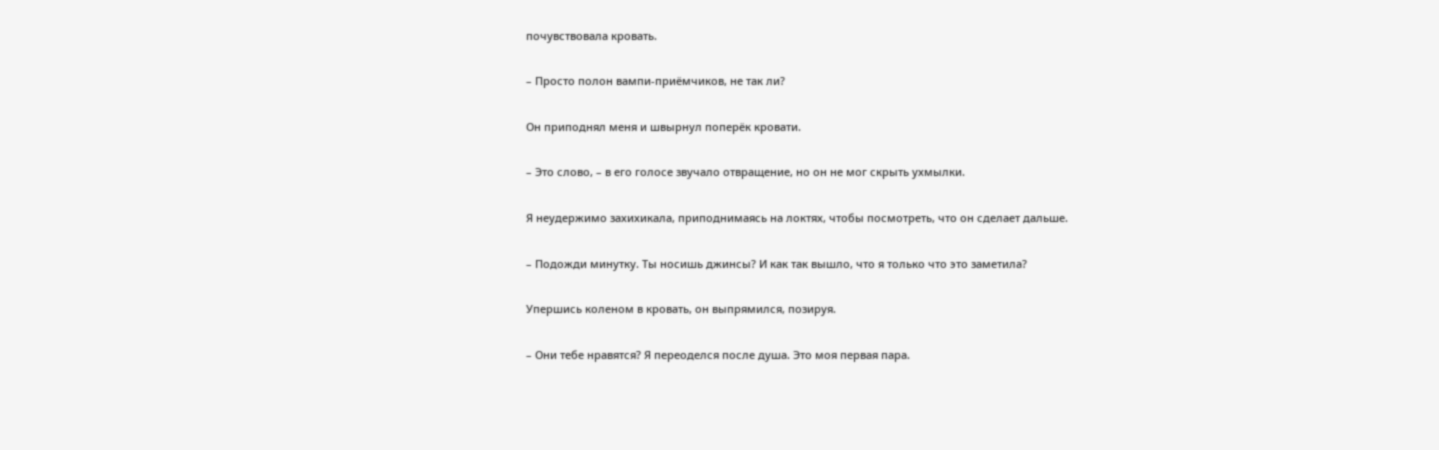почувствовала кровать.

– Просто полон вампи-приёмчиков, не так ли?

Он приподнял меня и швырнул поперёк кровати.

– Это слово, – в его голосе звучало отвращение, но он не мог скрыть ухмылки.

Я неудержимо захихикала, приподнимаясь на локтях, чтобы посмотреть, что он сделает дальше.

– Подожди минутку. Ты носишь джинсы? И как так вышло, что я только что это заметила?

Упершись коленом в кровать, он выпрямился, позируя.

– Они тебе нравятся? Я переоделся после душа. Это моя первая пара.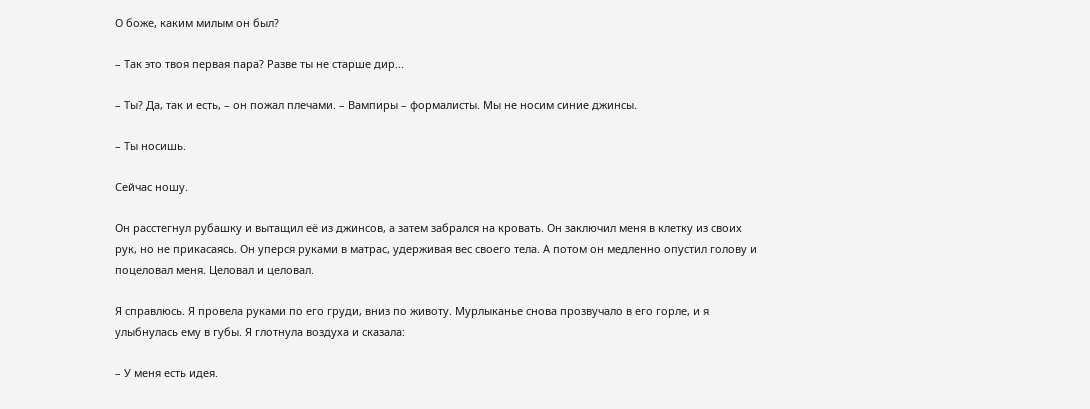О боже, каким милым он был?

– Так это твоя первая пара? Разве ты не старше дир...

– Ты? Да, так и есть, – он пожал плечами. – Вампиры – формалисты. Мы не носим синие джинсы.

– Ты носишь.

Сейчас ношу.

Он расстегнул рубашку и вытащил её из джинсов, а затем забрался на кровать. Он заключил меня в клетку из своих рук, но не прикасаясь. Он уперся руками в матрас, удерживая вес своего тела. А потом он медленно опустил голову и поцеловал меня. Целовал и целовал.

Я справлюсь. Я провела руками по его груди, вниз по животу. Мурлыканье снова прозвучало в его горле, и я улыбнулась ему в губы. Я глотнула воздуха и сказала:

– У меня есть идея.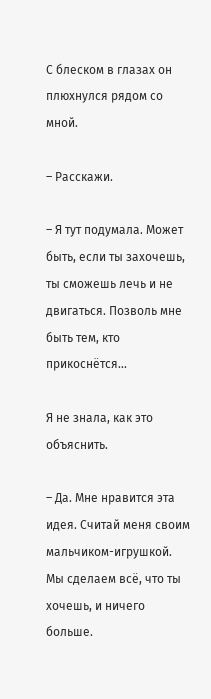С блеском в глазах он плюхнулся рядом со мной.

– Расскажи.

– Я тут подумала. Может быть, если ты захочешь, ты сможешь лечь и не двигаться. Позволь мне быть тем, кто прикоснётся...

Я не знала, как это объяснить.

– Да. Мне нравится эта идея. Считай меня своим мальчиком-игрушкой. Мы сделаем всё, что ты хочешь, и ничего больше.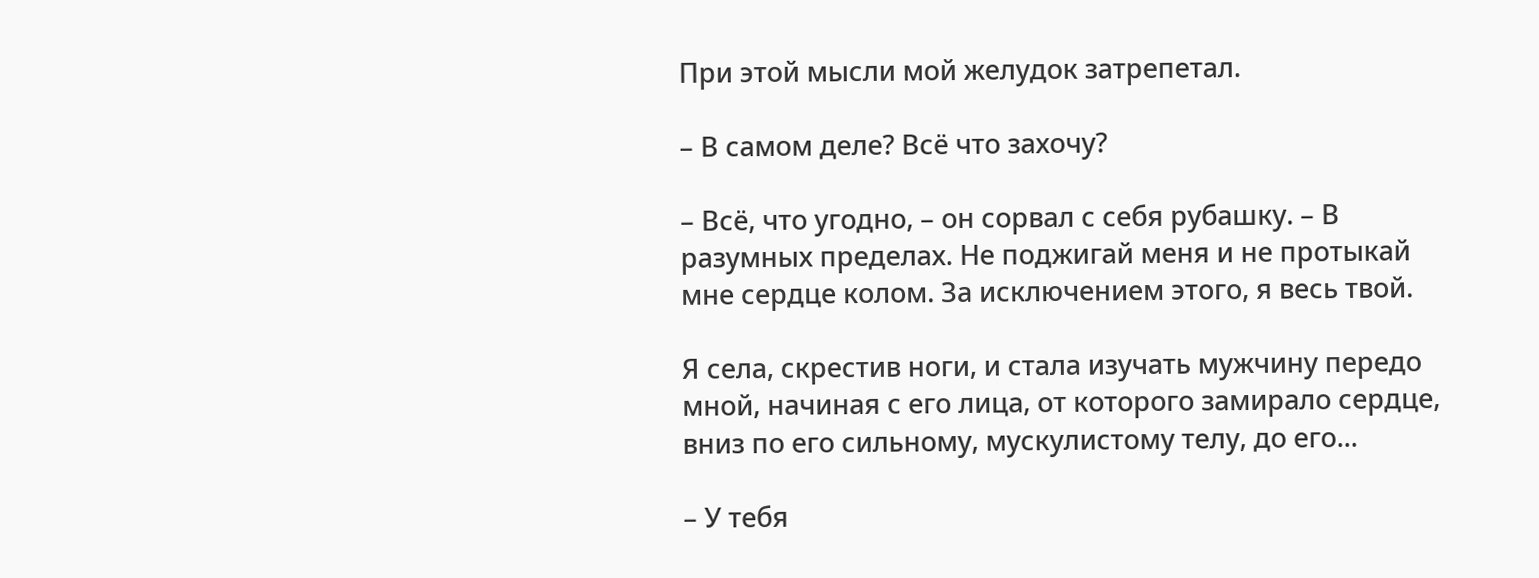При этой мысли мой желудок затрепетал.

– В самом деле? Всё что захочу?

– Всё, что угодно, – он сорвал с себя рубашку. – В разумных пределах. Не поджигай меня и не протыкай мне сердце колом. За исключением этого, я весь твой.

Я села, скрестив ноги, и стала изучать мужчину передо мной, начиная с его лица, от которого замирало сердце, вниз по его сильному, мускулистому телу, до его...

– У тебя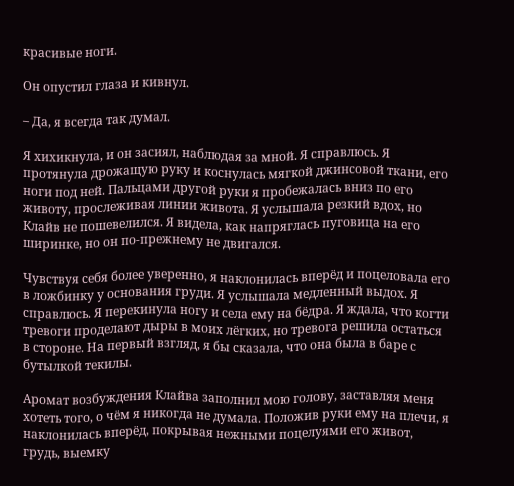красивые ноги.

Он опустил глаза и кивнул.

– Да, я всегда так думал.

Я хихикнула, и он засиял, наблюдая за мной. Я справлюсь. Я протянула дрожащую руку и коснулась мягкой джинсовой ткани, его ноги под ней. Пальцами другой руки я пробежалась вниз по его животу, прослеживая линии живота. Я услышала резкий вдох, но Клайв не пошевелился. Я видела, как напряглась пуговица на его ширинке, но он по-прежнему не двигался.

Чувствуя себя более уверенно, я наклонилась вперёд и поцеловала его в ложбинку у основания груди. Я услышала медленный выдох. Я справлюсь. Я перекинула ногу и села ему на бёдра. Я ждала, что когти тревоги проделают дыры в моих лёгких, но тревога решила остаться в стороне. На первый взгляд, я бы сказала, что она была в баре с бутылкой текилы.

Аромат возбуждения Клайва заполнил мою голову, заставляя меня хотеть того, о чём я никогда не думала. Положив руки ему на плечи, я наклонилась вперёд, покрывая нежными поцелуями его живот, грудь, выемку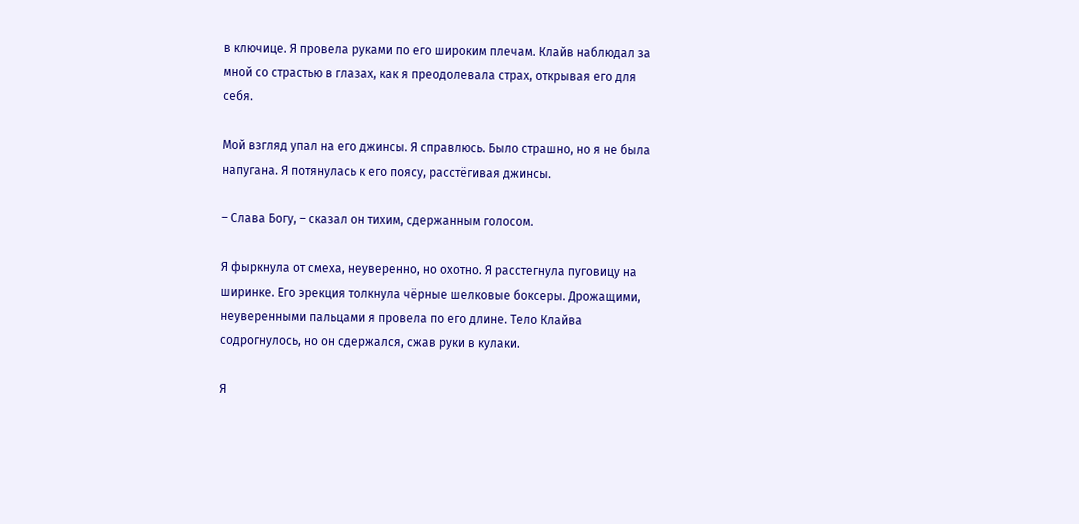в ключице. Я провела руками по его широким плечам. Клайв наблюдал за мной со страстью в глазах, как я преодолевала страх, открывая его для себя.

Мой взгляд упал на его джинсы. Я справлюсь. Было страшно, но я не была напугана. Я потянулась к его поясу, расстёгивая джинсы.

– Слава Богу, – сказал он тихим, сдержанным голосом.

Я фыркнула от смеха, неуверенно, но охотно. Я расстегнула пуговицу на ширинке. Его эрекция толкнула чёрные шелковые боксеры. Дрожащими, неуверенными пальцами я провела по его длине. Тело Клайва содрогнулось, но он сдержался, сжав руки в кулаки.

Я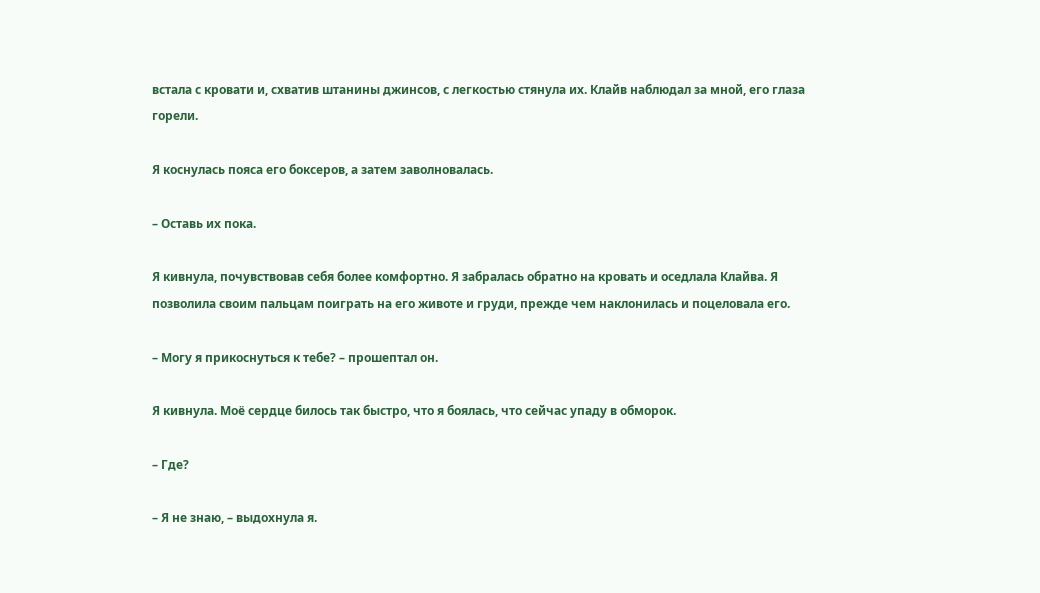встала с кровати и, схватив штанины джинсов, с легкостью стянула их. Клайв наблюдал за мной, его глаза горели.

Я коснулась пояса его боксеров, а затем заволновалась.

– Оставь их пока.

Я кивнула, почувствовав себя более комфортно. Я забралась обратно на кровать и оседлала Клайва. Я позволила своим пальцам поиграть на его животе и груди, прежде чем наклонилась и поцеловала его.

– Могу я прикоснуться к тебе? – прошептал он.

Я кивнула. Моё сердце билось так быстро, что я боялась, что сейчас упаду в обморок.

– Где?

– Я не знаю, – выдохнула я.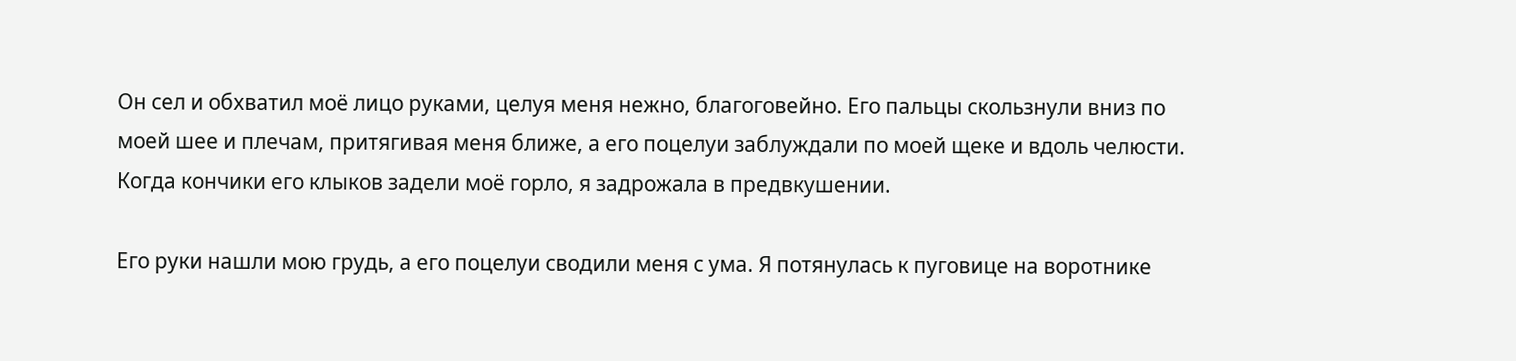Он сел и обхватил моё лицо руками, целуя меня нежно, благоговейно. Его пальцы скользнули вниз по моей шее и плечам, притягивая меня ближе, а его поцелуи заблуждали по моей щеке и вдоль челюсти. Когда кончики его клыков задели моё горло, я задрожала в предвкушении.

Его руки нашли мою грудь, а его поцелуи сводили меня с ума. Я потянулась к пуговице на воротнике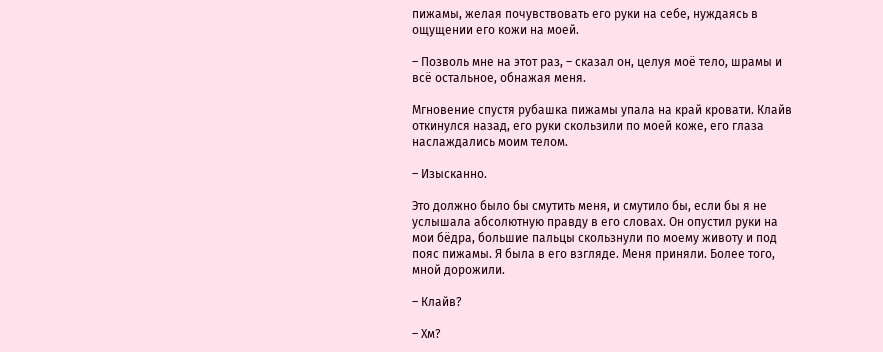пижамы, желая почувствовать его руки на себе, нуждаясь в ощущении его кожи на моей.

– Позволь мне на этот раз, – сказал он, целуя моё тело, шрамы и всё остальное, обнажая меня.

Мгновение спустя рубашка пижамы упала на край кровати. Клайв откинулся назад, его руки скользили по моей коже, его глаза наслаждались моим телом.

– Изысканно.

Это должно было бы смутить меня, и смутило бы, если бы я не услышала абсолютную правду в его словах. Он опустил руки на мои бёдра, большие пальцы скользнули по моему животу и под пояс пижамы. Я была в его взгляде. Меня приняли. Более того, мной дорожили.

– Клайв?

– Хм?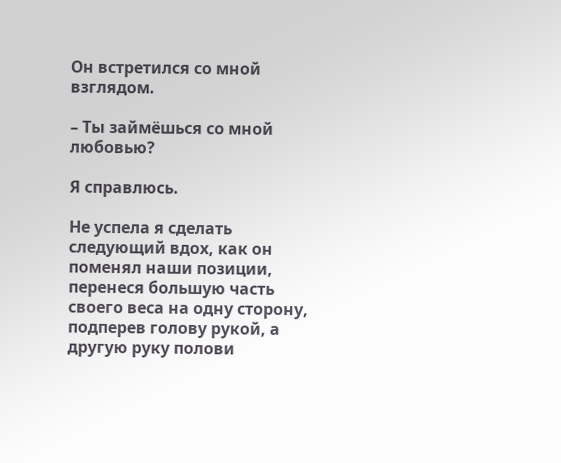Он встретился со мной взглядом.

– Ты займёшься со мной любовью?

Я справлюсь.

Не успела я сделать следующий вдох, как он поменял наши позиции, перенеся большую часть своего веса на одну сторону, подперев голову рукой, а другую руку полови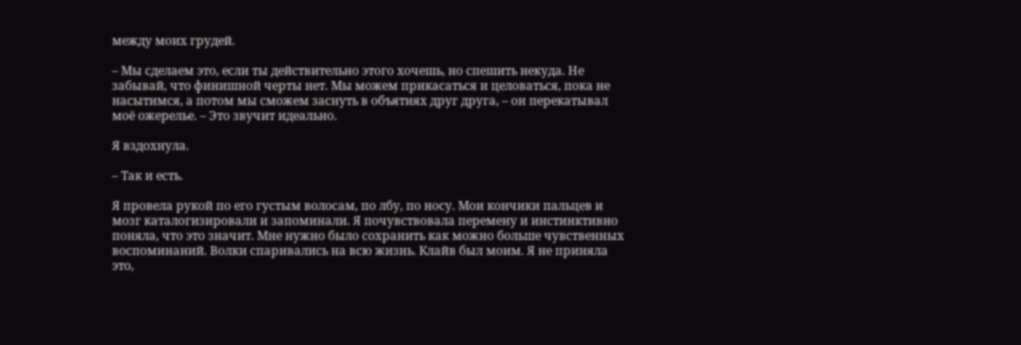между моих грудей.

– Мы сделаем это, если ты действительно этого хочешь, но спешить некуда. Не забывай, что финишной черты нет. Мы можем прикасаться и целоваться, пока не насытимся, а потом мы сможем заснуть в объятиях друг друга, – он перекатывал моё ожерелье. – Это звучит идеально.

Я вздохнула.

– Так и есть.

Я провела рукой по его густым волосам, по лбу, по носу. Мои кончики пальцев и мозг каталогизировали и запоминали. Я почувствовала перемену и инстинктивно поняла, что это значит. Мне нужно было сохранить как можно больше чувственных воспоминаний. Волки спаривались на всю жизнь. Клайв был моим. Я не приняла это,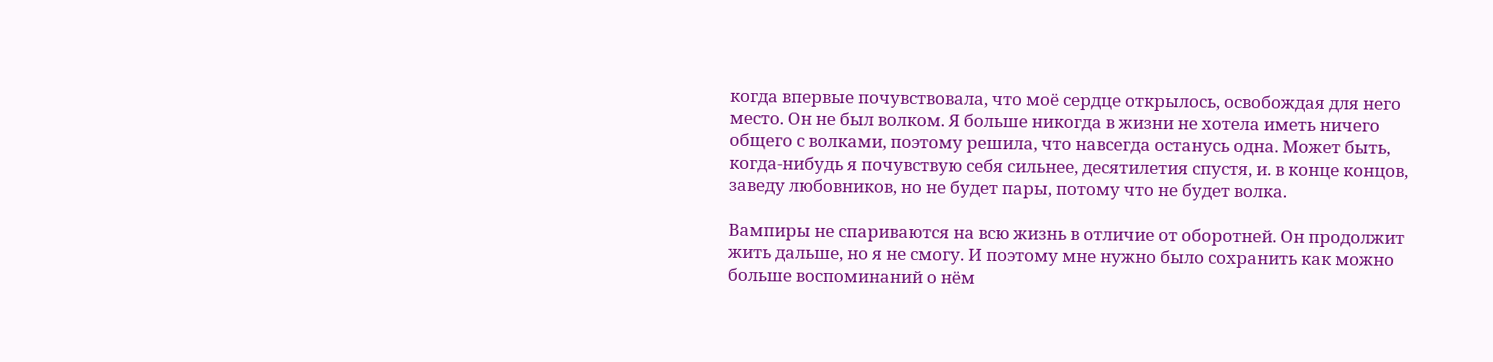когда впервые почувствовала, что моё сердце открылось, освобождая для него место. Он не был волком. Я больше никогда в жизни не хотела иметь ничего общего с волками, поэтому решила, что навсегда останусь одна. Может быть, когда-нибудь я почувствую себя сильнее, десятилетия спустя, и. в конце концов, заведу любовников, но не будет пары, потому что не будет волка.

Вампиры не спариваются на всю жизнь в отличие от оборотней. Он продолжит жить дальше, но я не смогу. И поэтому мне нужно было сохранить как можно больше воспоминаний о нём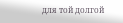для той долгой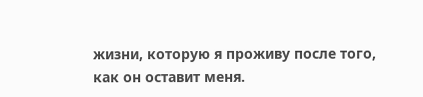жизни, которую я проживу после того, как он оставит меня.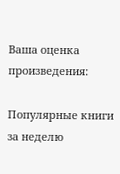Ваша оценка произведения:

Популярные книги за неделю